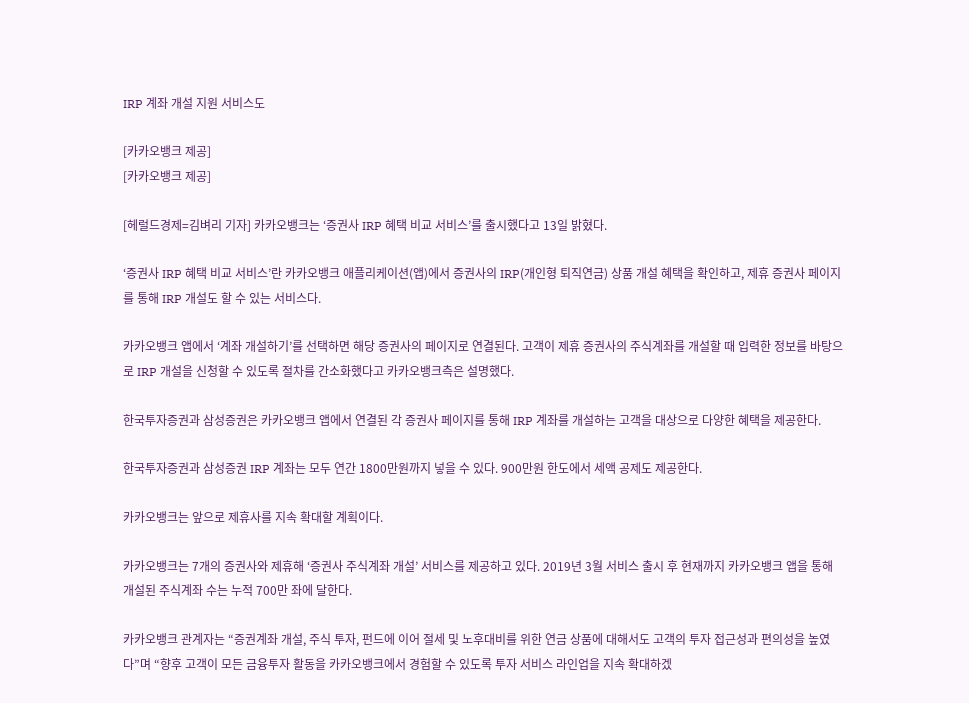IRP 계좌 개설 지원 서비스도

[카카오뱅크 제공]
[카카오뱅크 제공]

[헤럴드경제=김벼리 기자] 카카오뱅크는 ‘증권사 IRP 혜택 비교 서비스’를 출시했다고 13일 밝혔다.

‘증권사 IRP 혜택 비교 서비스’란 카카오뱅크 애플리케이션(앱)에서 증권사의 IRP(개인형 퇴직연금) 상품 개설 혜택을 확인하고, 제휴 증권사 페이지를 통해 IRP 개설도 할 수 있는 서비스다.

카카오뱅크 앱에서 ‘계좌 개설하기’를 선택하면 해당 증권사의 페이지로 연결된다. 고객이 제휴 증권사의 주식계좌를 개설할 때 입력한 정보를 바탕으로 IRP 개설을 신청할 수 있도록 절차를 간소화했다고 카카오뱅크측은 설명했다.

한국투자증권과 삼성증권은 카카오뱅크 앱에서 연결된 각 증권사 페이지를 통해 IRP 계좌를 개설하는 고객을 대상으로 다양한 혜택을 제공한다.

한국투자증권과 삼성증권 IRP 계좌는 모두 연간 1800만원까지 넣을 수 있다. 900만원 한도에서 세액 공제도 제공한다.

카카오뱅크는 앞으로 제휴사를 지속 확대할 계획이다.

카카오뱅크는 7개의 증권사와 제휴해 ‘증권사 주식계좌 개설’ 서비스를 제공하고 있다. 2019년 3월 서비스 출시 후 현재까지 카카오뱅크 앱을 통해 개설된 주식계좌 수는 누적 700만 좌에 달한다.

카카오뱅크 관계자는 “증권계좌 개설, 주식 투자, 펀드에 이어 절세 및 노후대비를 위한 연금 상품에 대해서도 고객의 투자 접근성과 편의성을 높였다”며 “향후 고객이 모든 금융투자 활동을 카카오뱅크에서 경험할 수 있도록 투자 서비스 라인업을 지속 확대하겠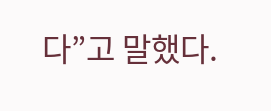다”고 말했다.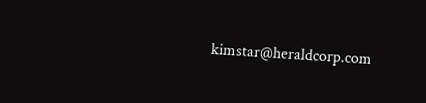kimstar@heraldcorp.com